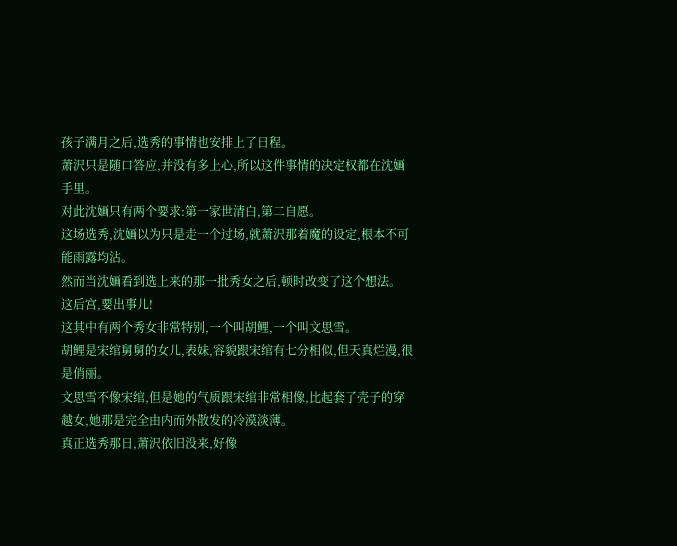孩子满月之后,选秀的事情也安排上了日程。
萧沢只是随口答应,并没有多上心,所以这件事情的决定权都在沈婳手里。
对此沈婳只有两个要求:第一家世清白,第二自愿。
这场选秀,沈婳以为只是走一个过场,就萧沢那着魔的设定,根本不可能雨露均沾。
然而当沈婳看到选上来的那一批秀女之后,顿时改变了这个想法。
这后宫,要出事儿!
这其中有两个秀女非常特别,一个叫胡鲤,一个叫文思雪。
胡鲤是宋绾舅舅的女儿,表妹,容貌跟宋绾有七分相似,但天真烂漫,很是俏丽。
文思雪不像宋绾,但是她的气质跟宋绾非常相像,比起套了壳子的穿越女,她那是完全由内而外散发的冷漠淡薄。
真正选秀那日,萧沢依旧没来,好像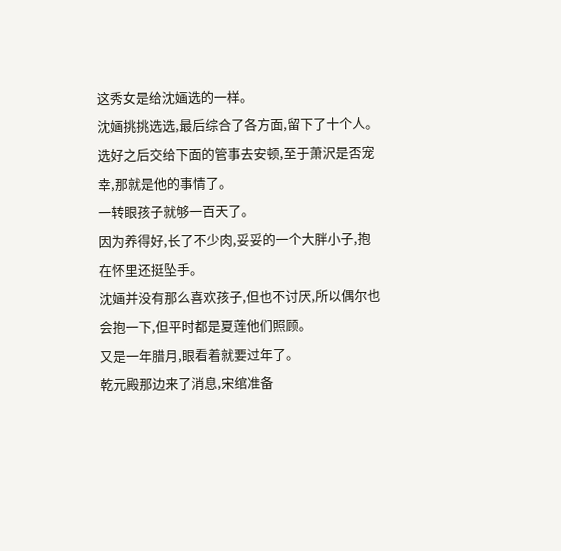这秀女是给沈婳选的一样。
沈婳挑挑选选,最后综合了各方面,留下了十个人。
选好之后交给下面的管事去安顿,至于萧沢是否宠幸,那就是他的事情了。
一转眼孩子就够一百天了。
因为养得好,长了不少肉,妥妥的一个大胖小子,抱在怀里还挺坠手。
沈婳并没有那么喜欢孩子,但也不讨厌,所以偶尔也会抱一下,但平时都是夏莲他们照顾。
又是一年腊月,眼看着就要过年了。
乾元殿那边来了消息,宋绾准备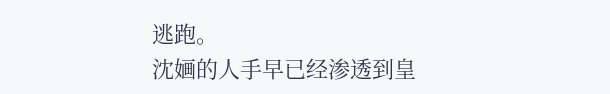逃跑。
沈婳的人手早已经渗透到皇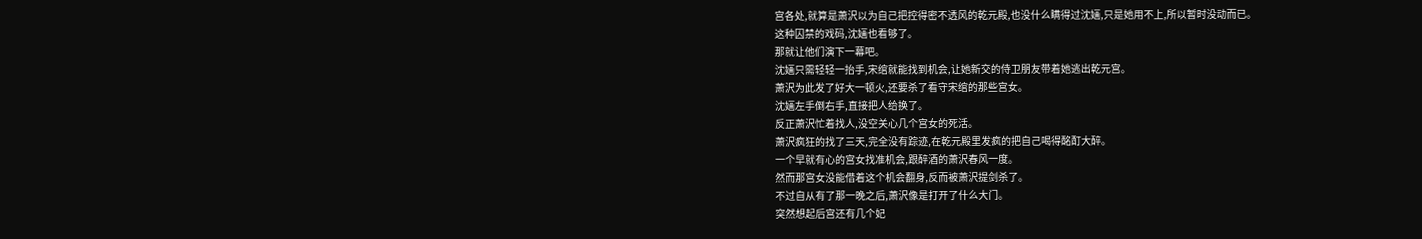宫各处,就算是萧沢以为自己把控得密不透风的乾元殿,也没什么瞒得过沈婳,只是她用不上,所以暂时没动而已。
这种囚禁的戏码,沈婳也看够了。
那就让他们演下一幕吧。
沈婳只需轻轻一抬手,宋绾就能找到机会,让她新交的侍卫朋友带着她逃出乾元宫。
萧沢为此发了好大一顿火,还要杀了看守宋绾的那些宫女。
沈婳左手倒右手,直接把人给换了。
反正萧沢忙着找人,没空关心几个宫女的死活。
萧沢疯狂的找了三天,完全没有踪迹,在乾元殿里发疯的把自己喝得酩酊大醉。
一个早就有心的宫女找准机会,跟醉酒的萧沢春风一度。
然而那宫女没能借着这个机会翻身,反而被萧沢提剑杀了。
不过自从有了那一晚之后,萧沢像是打开了什么大门。
突然想起后宫还有几个妃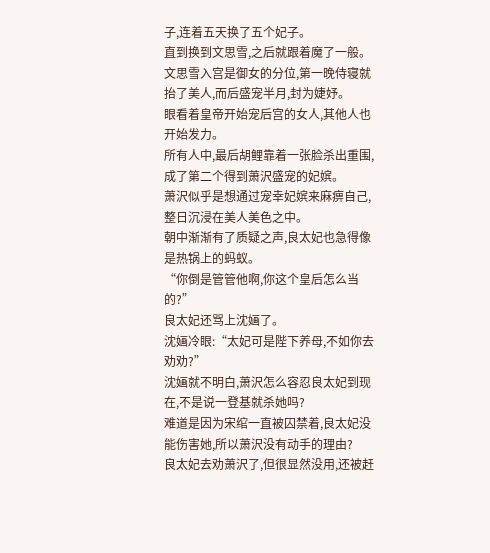子,连着五天换了五个妃子。
直到换到文思雪,之后就跟着魔了一般。
文思雪入宫是御女的分位,第一晚侍寝就抬了美人,而后盛宠半月,封为婕妤。
眼看着皇帝开始宠后宫的女人,其他人也开始发力。
所有人中,最后胡鲤靠着一张脸杀出重围,成了第二个得到萧沢盛宠的妃嫔。
萧沢似乎是想通过宠幸妃嫔来麻痹自己,整日沉浸在美人美色之中。
朝中渐渐有了质疑之声,良太妃也急得像是热锅上的蚂蚁。
“你倒是管管他啊,你这个皇后怎么当的?”
良太妃还骂上沈婳了。
沈婳冷眼:“太妃可是陛下养母,不如你去劝劝?”
沈婳就不明白,萧沢怎么容忍良太妃到现在,不是说一登基就杀她吗?
难道是因为宋绾一直被囚禁着,良太妃没能伤害她,所以萧沢没有动手的理由?
良太妃去劝萧沢了,但很显然没用,还被赶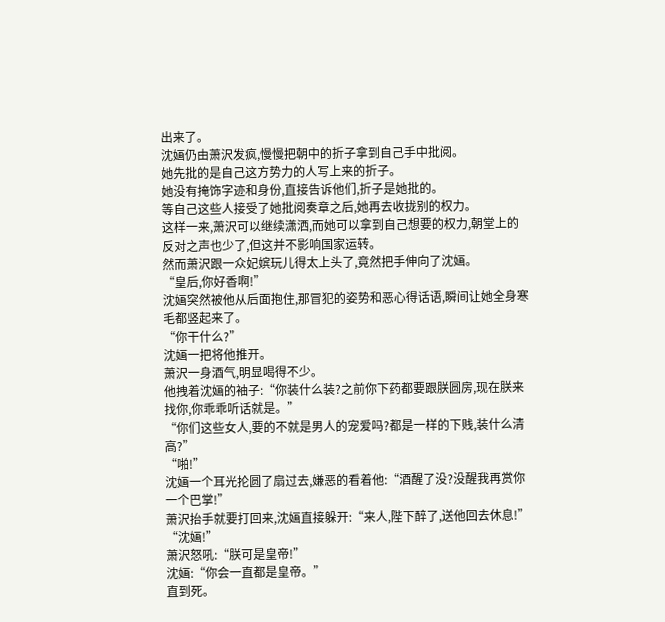出来了。
沈婳仍由萧沢发疯,慢慢把朝中的折子拿到自己手中批阅。
她先批的是自己这方势力的人写上来的折子。
她没有掩饰字迹和身份,直接告诉他们,折子是她批的。
等自己这些人接受了她批阅奏章之后,她再去收拢别的权力。
这样一来,萧沢可以继续潇洒,而她可以拿到自己想要的权力,朝堂上的反对之声也少了,但这并不影响国家运转。
然而萧沢跟一众妃嫔玩儿得太上头了,竟然把手伸向了沈婳。
“皇后,你好香啊!”
沈婳突然被他从后面抱住,那冒犯的姿势和恶心得话语,瞬间让她全身寒毛都竖起来了。
“你干什么?”
沈婳一把将他推开。
萧沢一身酒气,明显喝得不少。
他拽着沈婳的袖子:“你装什么装?之前你下药都要跟朕圆房,现在朕来找你,你乖乖听话就是。”
“你们这些女人,要的不就是男人的宠爱吗?都是一样的下贱,装什么清高?”
“啪!”
沈婳一个耳光抡圆了扇过去,嫌恶的看着他:“酒醒了没?没醒我再赏你一个巴掌!”
萧沢抬手就要打回来,沈婳直接躲开:“来人,陛下醉了,送他回去休息!”
“沈婳!”
萧沢怒吼:“朕可是皇帝!”
沈婳:“你会一直都是皇帝。”
直到死。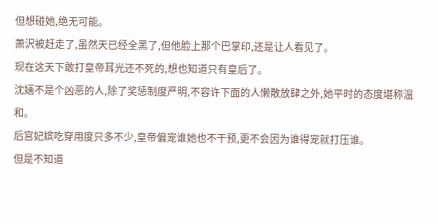但想碰她,绝无可能。
萧沢被赶走了,虽然天已经全黑了,但他脸上那个巴掌印,还是让人看见了。
现在这天下敢打皇帝耳光还不死的,想也知道只有皇后了。
沈婳不是个凶恶的人,除了奖惩制度严明,不容许下面的人懒散放肆之外,她平时的态度堪称温和。
后宫妃嫔吃穿用度只多不少,皇帝偏宠谁她也不干预,更不会因为谁得宠就打压谁。
但是不知道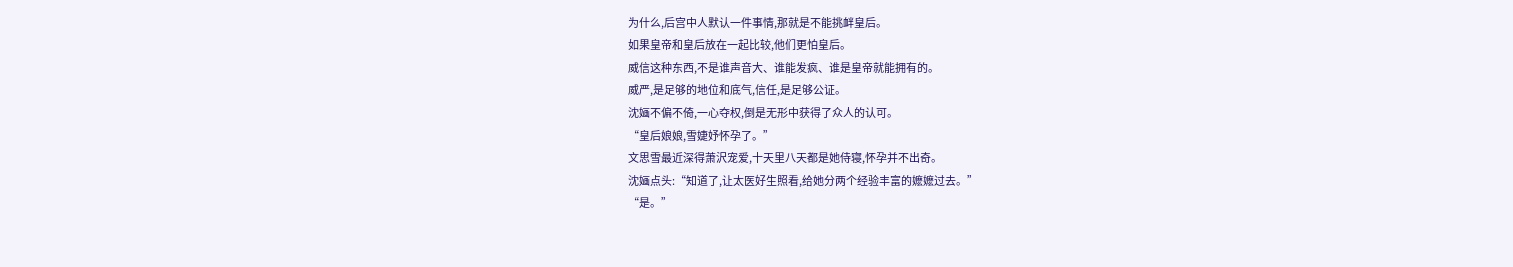为什么,后宫中人默认一件事情,那就是不能挑衅皇后。
如果皇帝和皇后放在一起比较,他们更怕皇后。
威信这种东西,不是谁声音大、谁能发疯、谁是皇帝就能拥有的。
威严,是足够的地位和底气,信任,是足够公证。
沈婳不偏不倚,一心夺权,倒是无形中获得了众人的认可。
“皇后娘娘,雪婕妤怀孕了。”
文思雪最近深得萧沢宠爱,十天里八天都是她侍寝,怀孕并不出奇。
沈婳点头:“知道了,让太医好生照看,给她分两个经验丰富的嬷嬷过去。”
“是。”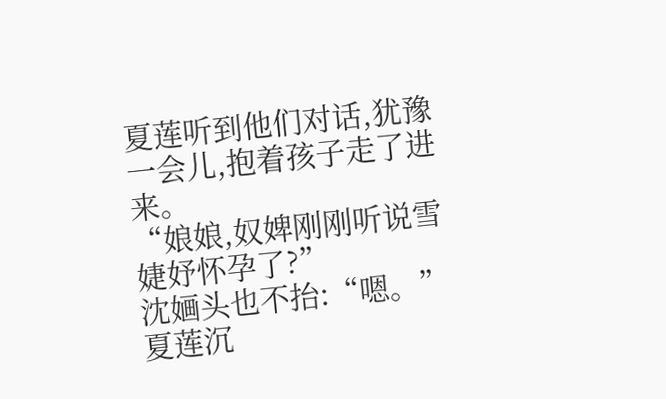夏莲听到他们对话,犹豫一会儿,抱着孩子走了进来。
“娘娘,奴婢刚刚听说雪婕妤怀孕了?”
沈婳头也不抬:“嗯。”
夏莲沉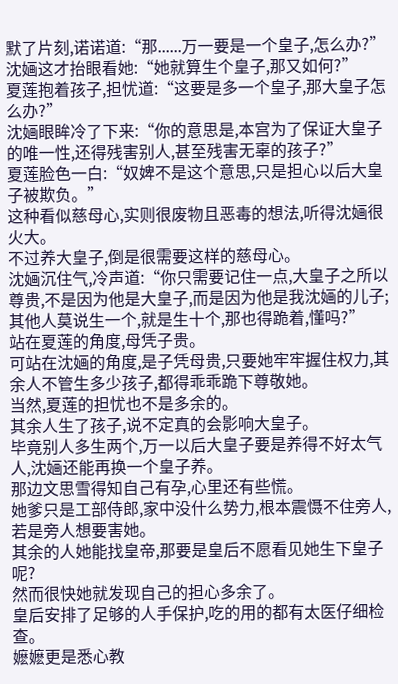默了片刻,诺诺道:“那......万一要是一个皇子,怎么办?”
沈婳这才抬眼看她:“她就算生个皇子,那又如何?”
夏莲抱着孩子,担忧道:“这要是多一个皇子,那大皇子怎么办?”
沈婳眼眸冷了下来:“你的意思是,本宫为了保证大皇子的唯一性,还得残害别人,甚至残害无辜的孩子?”
夏莲脸色一白:“奴婢不是这个意思,只是担心以后大皇子被欺负。”
这种看似慈母心,实则很废物且恶毒的想法,听得沈婳很火大。
不过养大皇子,倒是很需要这样的慈母心。
沈婳沉住气,冷声道:“你只需要记住一点,大皇子之所以尊贵,不是因为他是大皇子,而是因为他是我沈婳的儿子;其他人莫说生一个,就是生十个,那也得跪着,懂吗?”
站在夏莲的角度,母凭子贵。
可站在沈婳的角度,是子凭母贵,只要她牢牢握住权力,其余人不管生多少孩子,都得乖乖跪下尊敬她。
当然,夏莲的担忧也不是多余的。
其余人生了孩子,说不定真的会影响大皇子。
毕竟别人多生两个,万一以后大皇子要是养得不好太气人,沈婳还能再换一个皇子养。
那边文思雪得知自己有孕,心里还有些慌。
她爹只是工部侍郎,家中没什么势力,根本震慑不住旁人,若是旁人想要害她。
其余的人她能找皇帝,那要是皇后不愿看见她生下皇子呢?
然而很快她就发现自己的担心多余了。
皇后安排了足够的人手保护,吃的用的都有太医仔细检查。
嬷嬷更是悉心教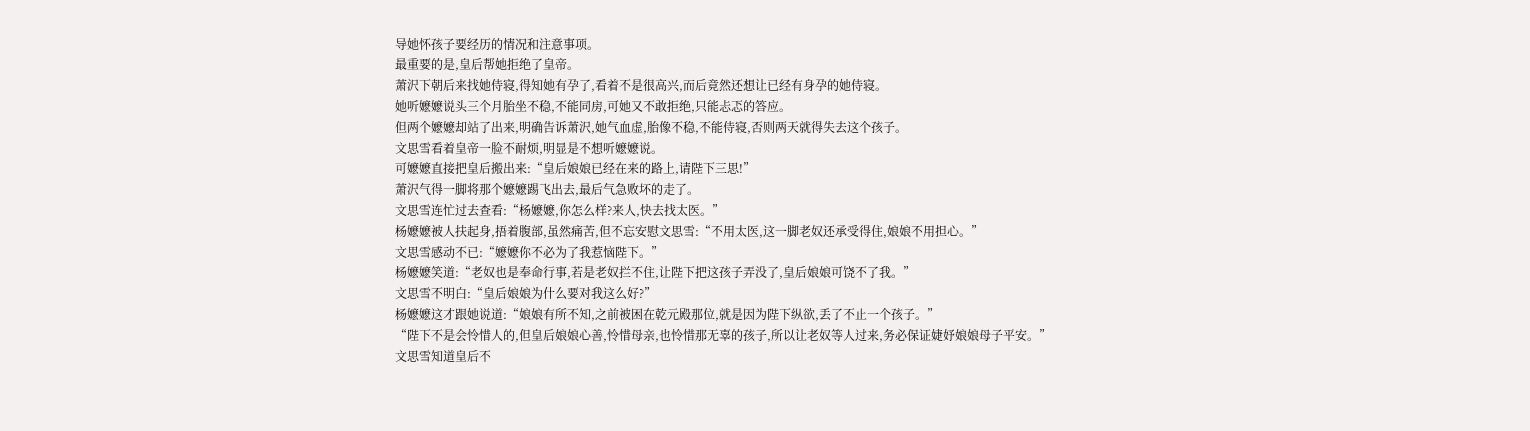导她怀孩子要经历的情况和注意事项。
最重要的是,皇后帮她拒绝了皇帝。
萧沢下朝后来找她侍寝,得知她有孕了,看着不是很高兴,而后竟然还想让已经有身孕的她侍寝。
她听嬷嬷说头三个月胎坐不稳,不能同房,可她又不敢拒绝,只能忐忑的答应。
但两个嬷嬷却站了出来,明确告诉萧沢,她气血虚,胎像不稳,不能侍寝,否则两天就得失去这个孩子。
文思雪看着皇帝一脸不耐烦,明显是不想听嬷嬷说。
可嬷嬷直接把皇后搬出来:“皇后娘娘已经在来的路上,请陛下三思!”
萧沢气得一脚将那个嬷嬷踢飞出去,最后气急败坏的走了。
文思雪连忙过去查看:“杨嬷嬷,你怎么样?来人,快去找太医。”
杨嬷嬷被人扶起身,捂着腹部,虽然痛苦,但不忘安慰文思雪:“不用太医,这一脚老奴还承受得住,娘娘不用担心。”
文思雪感动不已:“嬷嬷你不必为了我惹恼陛下。”
杨嬷嬷笑道:“老奴也是奉命行事,若是老奴拦不住,让陛下把这孩子弄没了,皇后娘娘可饶不了我。”
文思雪不明白:“皇后娘娘为什么要对我这么好?”
杨嬷嬷这才跟她说道:“娘娘有所不知,之前被困在乾元殿那位,就是因为陛下纵欲,丢了不止一个孩子。”
“陛下不是会怜惜人的,但皇后娘娘心善,怜惜母亲,也怜惜那无辜的孩子,所以让老奴等人过来,务必保证婕妤娘娘母子平安。”
文思雪知道皇后不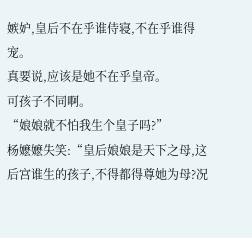嫉妒,皇后不在乎谁侍寝,不在乎谁得宠。
真要说,应该是她不在乎皇帝。
可孩子不同啊。
“娘娘就不怕我生个皇子吗?”
杨嬷嬷失笑:“皇后娘娘是天下之母,这后宫谁生的孩子,不得都得尊她为母?况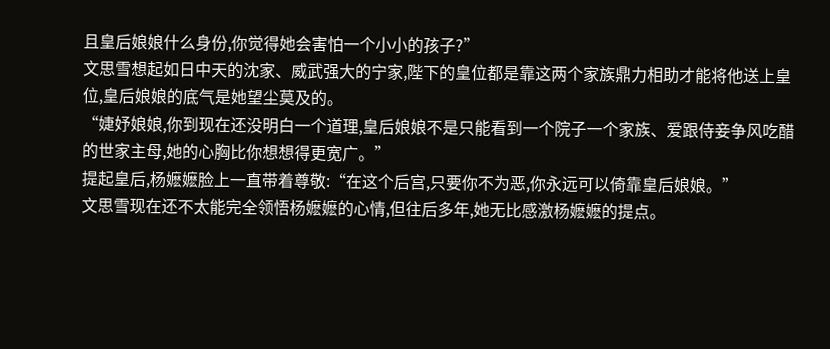且皇后娘娘什么身份,你觉得她会害怕一个小小的孩子?”
文思雪想起如日中天的沈家、威武强大的宁家,陛下的皇位都是靠这两个家族鼎力相助才能将他送上皇位,皇后娘娘的底气是她望尘莫及的。
“婕妤娘娘,你到现在还没明白一个道理,皇后娘娘不是只能看到一个院子一个家族、爱跟侍妾争风吃醋的世家主母,她的心胸比你想想得更宽广。”
提起皇后,杨嬷嬷脸上一直带着尊敬:“在这个后宫,只要你不为恶,你永远可以倚靠皇后娘娘。”
文思雪现在还不太能完全领悟杨嬷嬷的心情,但往后多年,她无比感激杨嬷嬷的提点。